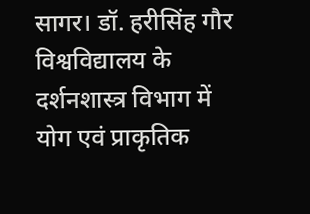सागर। डॉ. हरीसिंह गौर विश्वविद्यालय के दर्शनशास्त्र विभाग में योग एवं प्राकृतिक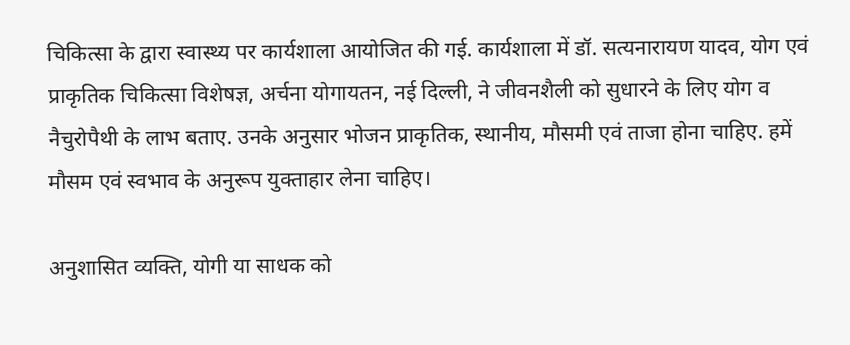चिकित्सा के द्वारा स्वास्थ्य पर कार्यशाला आयोजित की गई. कार्यशाला में डॉ. सत्यनारायण यादव, योग एवं प्राकृतिक चिकित्सा विशेषज्ञ, अर्चना योगायतन, नई दिल्ली, ने जीवनशैली को सुधारने के लिए योग व नैचुरोपैथी के लाभ बताए. उनके अनुसार भोजन प्राकृतिक, स्थानीय, मौसमी एवं ताजा होना चाहिए. हमें मौसम एवं स्वभाव के अनुरूप युक्ताहार लेना चाहिए।

अनुशासित व्यक्ति, योगी या साधक को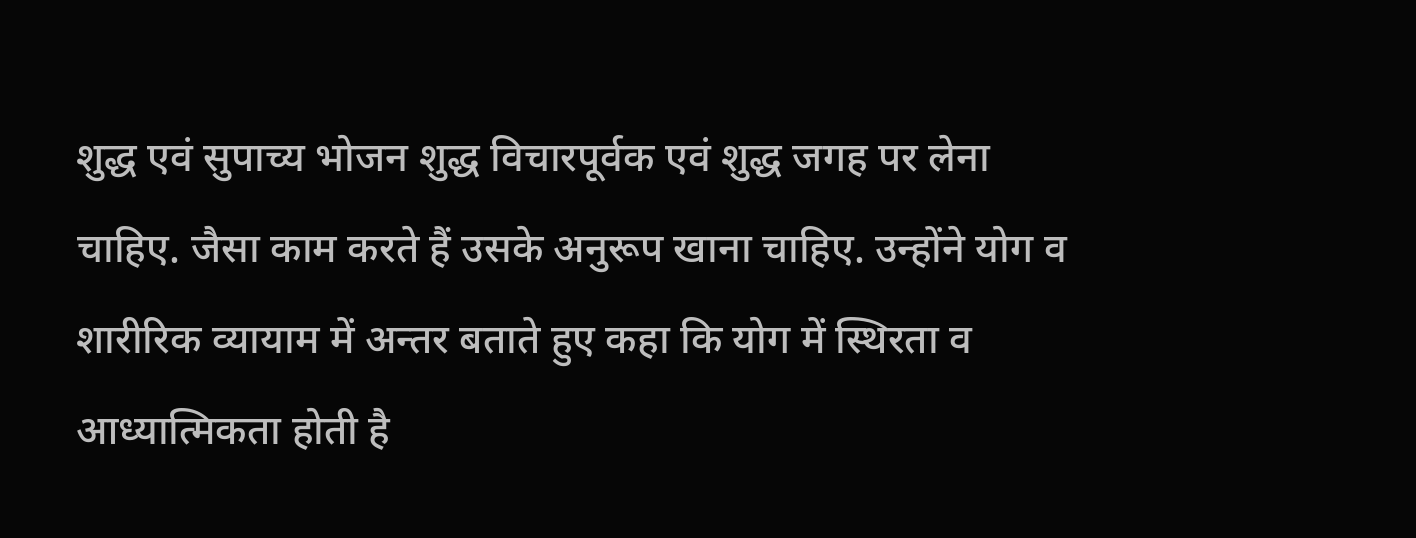शुद्ध एवं सुपाच्य भोजन शुद्ध विचारपूर्वक एवं शुद्ध जगह पर लेना चाहिए. जैसा काम करते हैं उसके अनुरूप खाना चाहिए. उन्होंने योग व शारीरिक व्यायाम में अन्तर बताते हुए कहा कि योग में स्थिरता व आध्यात्मिकता होती है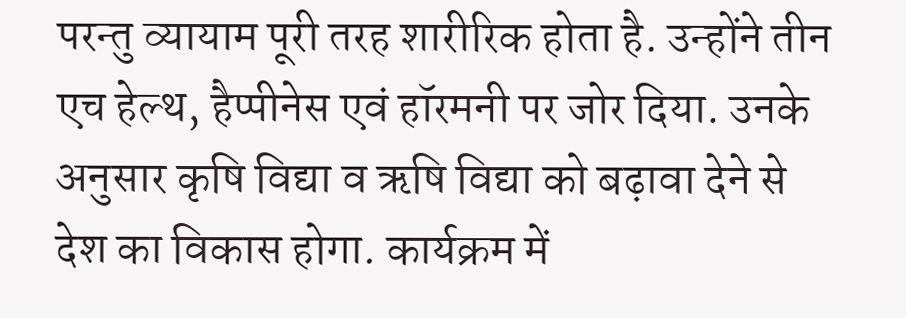परन्तु व्यायाम पूरी तरह शारीरिक होता है. उन्होंने तीन एच हेल्थ, हैप्पीनेस एवं हॉरमनी पर जोर दिया. उनके अनुसार कृषि विद्या व ऋषि विद्या को बढ़ावा देने से देश का विकास होगा. कार्यक्रम में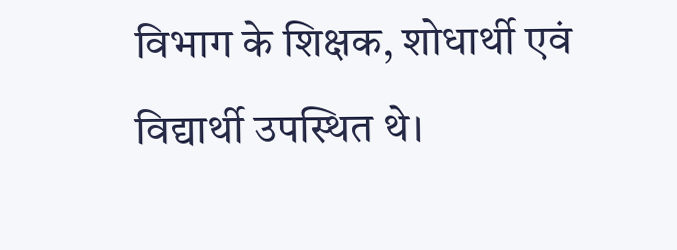विभाग के शिक्षक, शोधार्थी एवं विद्यार्थी उपस्थित थे।